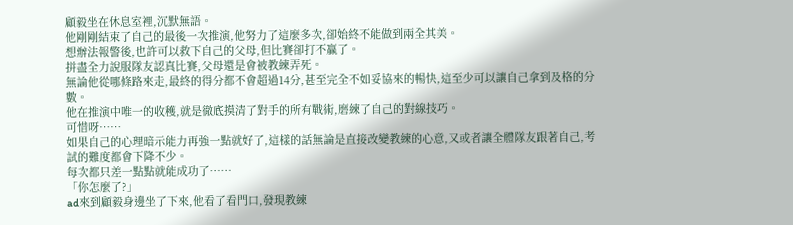顧毅坐在休息室裡,沉默無語。
他剛剛結束了自己的最後一次推演,他努力了這麼多次,卻始終不能做到兩全其美。
想辦法報警後,也許可以救下自己的父母,但比賽卻打不贏了。
拼盡全力說服隊友認真比賽,父母還是會被教練弄死。
無論他從哪條路來走,最終的得分都不會超過14分,甚至完全不如妥協來的暢快,這至少可以讓自己拿到及格的分數。
他在推演中唯一的收穫,就是徹底摸清了對手的所有戰術,磨練了自己的對線技巧。
可惜呀……
如果自己的心理暗示能力再強一點就好了,這樣的話無論是直接改變教練的心意,又或者讓全體隊友跟著自己,考試的難度都會下降不少。
每次都只差一點點就能成功了……
「你怎麼了?」
ad來到顧毅身邊坐了下來,他看了看門口,發現教練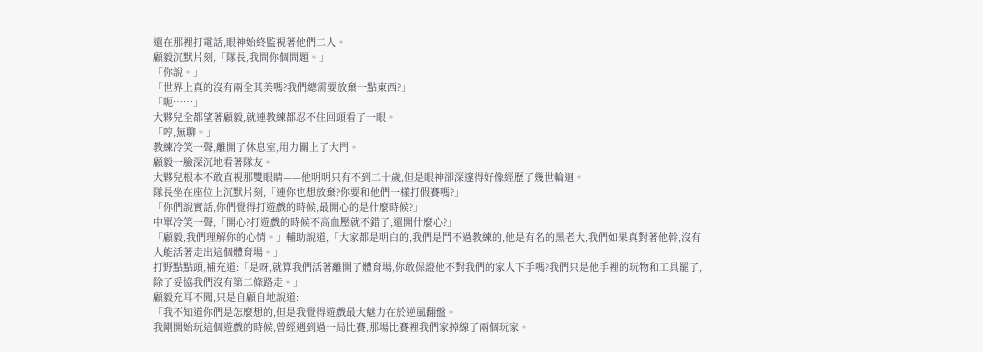還在那裡打電話,眼神始終監視著他們二人。
顧毅沉默片刻,「隊長,我問你個問題。」
「你說。」
「世界上真的沒有兩全其美嗎?我們總需要放棄一點東西?」
「呃……」
大夥兒全都望著顧毅,就連教練都忍不住回頭看了一眼。
「哼,無聊。」
教練冷笑一聲,離開了休息室,用力關上了大門。
顧毅一臉深沉地看著隊友。
大夥兒根本不敢直視那雙眼睛——他明明只有不到二十歲,但是眼神卻深邃得好像經歷了幾世輪迴。
隊長坐在座位上沉默片刻,「連你也想放棄?你要和他們一樣打假賽嗎?」
「你們說實話,你們覺得打遊戲的時候,最開心的是什麼時候?」
中單冷笑一聲,「開心?打遊戲的時候不高血壓就不錯了,還開什麼心?」
「顧毅,我們理解你的心情。」輔助說道,「大家都是明白的,我們是鬥不過教練的,他是有名的黑老大,我們如果真對著他幹,沒有人能活著走出這個體育場。」
打野點點頭,補充道:「是呀,就算我們活著離開了體育場,你敢保證他不對我們的家人下手嗎?我們只是他手裡的玩物和工具罷了,除了妥協我們沒有第二條路走。」
顧毅充耳不聞,只是自顧自地說道:
「我不知道你們是怎麼想的,但是我覺得遊戲最大魅力在於逆風翻盤。
我剛開始玩這個遊戲的時候,曾經遇到過一局比賽,那場比賽裡我們家掉線了兩個玩家。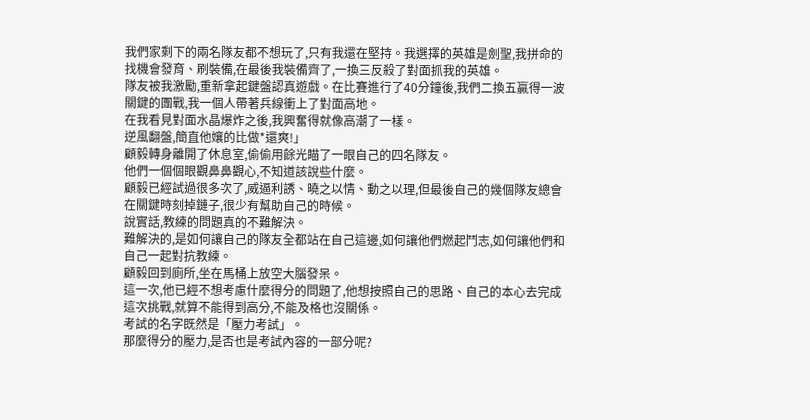我們家剩下的兩名隊友都不想玩了,只有我還在堅持。我選擇的英雄是劍聖,我拼命的找機會發育、刷裝備,在最後我裝備齊了,一換三反殺了對面抓我的英雄。
隊友被我激勵,重新拿起鍵盤認真遊戲。在比賽進行了40分鐘後,我們二換五贏得一波關鍵的團戰,我一個人帶著兵線衝上了對面高地。
在我看見對面水晶爆炸之後,我興奮得就像高潮了一樣。
逆風翻盤,簡直他孃的比做*還爽!」
顧毅轉身離開了休息室,偷偷用餘光瞄了一眼自己的四名隊友。
他們一個個眼觀鼻鼻觀心,不知道該說些什麼。
顧毅已經試過很多次了,威逼利誘、曉之以情、動之以理,但最後自己的幾個隊友總會在關鍵時刻掉鏈子,很少有幫助自己的時候。
說實話,教練的問題真的不難解決。
難解決的,是如何讓自己的隊友全都站在自己這邊,如何讓他們燃起鬥志,如何讓他們和自己一起對抗教練。
顧毅回到廁所,坐在馬桶上放空大腦發呆。
這一次,他已經不想考慮什麼得分的問題了,他想按照自己的思路、自己的本心去完成這次挑戰,就算不能得到高分,不能及格也沒關係。
考試的名字既然是「壓力考試」。
那麼得分的壓力,是否也是考試內容的一部分呢?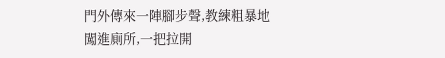門外傳來一陣腳步聲,教練粗暴地闖進廁所,一把拉開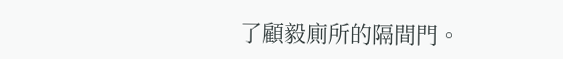了顧毅廁所的隔間門。